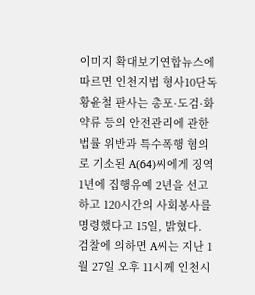이미지 확대보기연합뉴스에 따르면 인천지법 형사10단독 황윤철 판사는 총포·도검·화약류 등의 안전관리에 관한 법률 위반과 특수폭행 혐의로 기소된 A(64)씨에게 징역 1년에 집행유예 2년을 선고하고 120시간의 사회봉사를 명령했다고 15일, 밝혔다.
검찰에 의하면 A씨는 지난 1월 27일 오후 11시께 인천시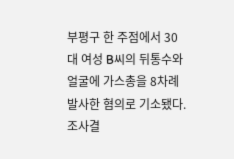부평구 한 주점에서 30대 여성 B씨의 뒤통수와 얼굴에 가스총을 8차례 발사한 혐의로 기소됐다.
조사결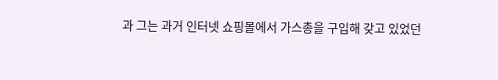과 그는 과거 인터넷 쇼핑몰에서 가스총을 구입해 갖고 있었던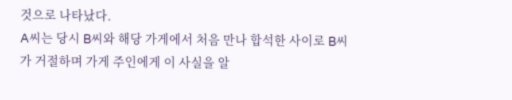것으로 나타났다.
A씨는 당시 B씨와 해당 가게에서 처음 만나 합석한 사이로 B씨가 거절하며 가게 주인에게 이 사실을 알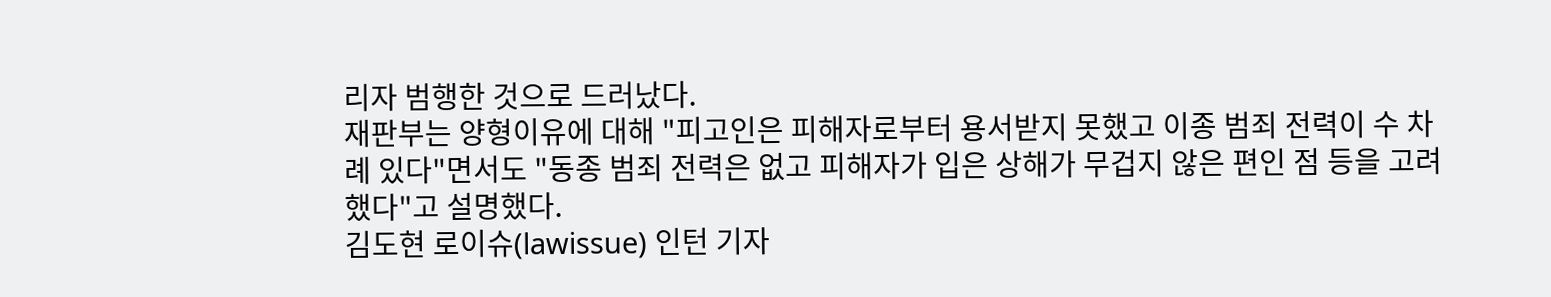리자 범행한 것으로 드러났다.
재판부는 양형이유에 대해 "피고인은 피해자로부터 용서받지 못했고 이종 범죄 전력이 수 차례 있다"면서도 "동종 범죄 전력은 없고 피해자가 입은 상해가 무겁지 않은 편인 점 등을 고려했다"고 설명했다.
김도현 로이슈(lawissue) 인턴 기자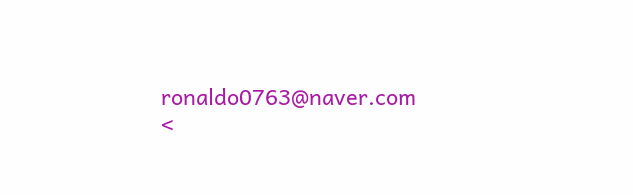ronaldo0763@naver.com
<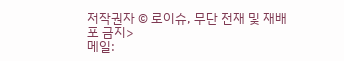저작권자 © 로이슈, 무단 전재 및 재배포 금지>
메일: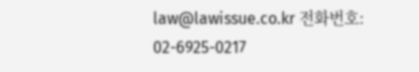law@lawissue.co.kr 전화번호: 02-6925-0217